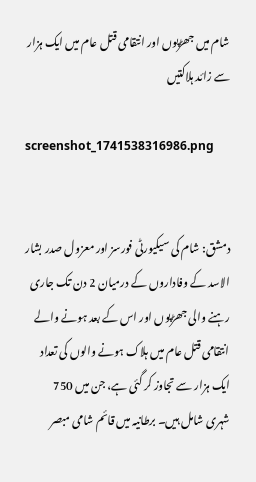شام میں جھڑپوں اور انتقامی قتل عام میں ایک ہزار سے زائد ہلاکتیں

screenshot_1741538316986.png


دمشق: شام کی سیکیورٹی فورسز اور معزول صدر بشار الاسد کے وفاداروں کے درمیان 2 دن تک جاری رہنے والی جھڑپوں اور اس کے بعد ہونے والے انتقامی قتل عام میں ہلاک ہونے والوں کی تعداد ایک ہزار سے تجاوز کر گئی ہے، جن میں 750 شہری شامل ہیں۔ برطانیہ میں قائم شامی مبصر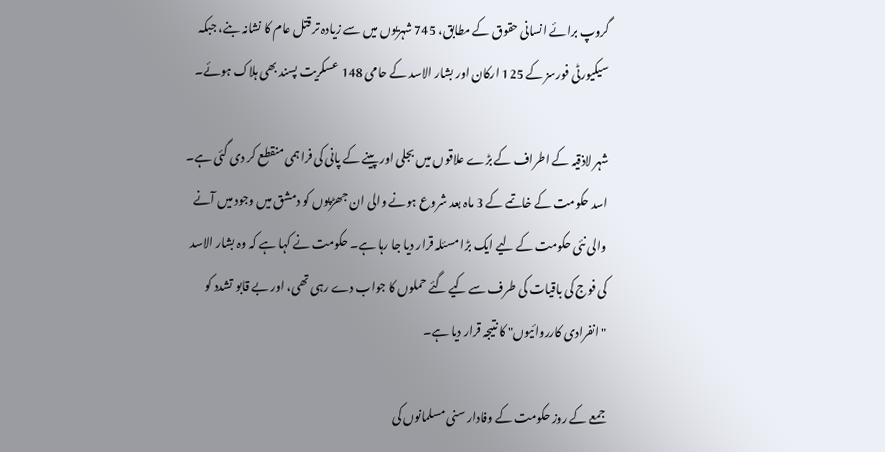گروپ برائے انسانی حقوق کے مطابق، 745 شہریوں میں سے زیادہ تر قتل عام کا نشانہ بنے، جبکہ سیکیورٹی فورسز کے 125 ارکان اور بشار الاسد کے حامی 148 عسکریت پسند بھی ہلاک ہوئے۔

شہر لاذقیہ کے اطراف کے بڑے علاقوں میں بجلی اور پینے کے پانی کی فراہمی منقطع کر دی گئی ہے۔ اسد حکومت کے خاتمے کے 3 ماہ بعد شروع ہونے والی ان جھڑپوں کو دمشق میں وجود میں آنے والی نئی حکومت کے لیے ایک بڑا مسئلہ قرار دیا جا رہا ہے۔ حکومت نے کہا ہے کہ وہ بشار الاسد کی فوج کی باقیات کی طرف سے کیے گئے حملوں کا جواب دے رہی تھی، اور بے قابو تشدد کو "انفرادی کارروائیوں" کا نتیجہ قرار دیا ہے۔

جمعے کے روز حکومت کے وفادار سنی مسلمانوں کی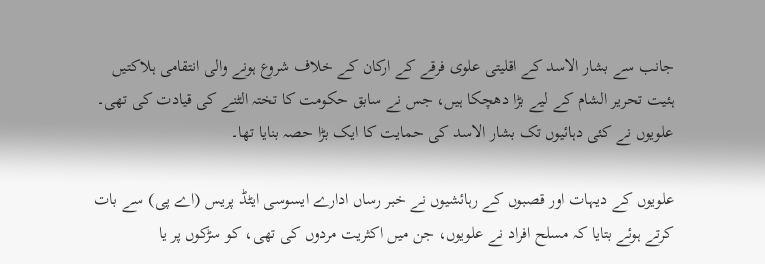جانب سے بشار الاسد کے اقلیتی علوی فرقے کے ارکان کے خلاف شروع ہونے والی انتقامی ہلاکتیں ہئیت تحریر الشام کے لیے بڑا دھچکا ہیں، جس نے سابق حکومت کا تختہ الٹنے کی قیادت کی تھی۔ علویوں نے کئی دہائیوں تک بشار الاسد کی حمایت کا ایک بڑا حصہ بنایا تھا۔

علویوں کے دیہات اور قصبوں کے رہائشیوں نے خبر رساں ادارے ایسوسی ایٹڈ پریس (اے پی) سے بات کرتے ہوئے بتایا کہ مسلح افراد نے علویوں، جن میں اکثریت مردوں کی تھی، کو سڑکوں پر یا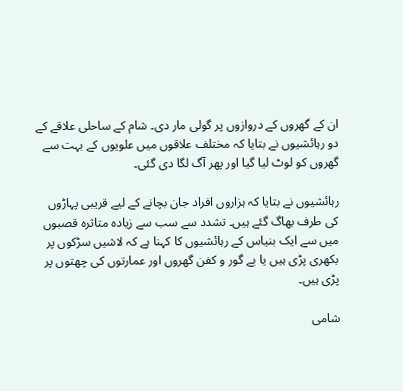ان کے گھروں کے دروازوں پر گولی مار دی۔ شام کے ساحلی علاقے کے دو رہائشیوں نے بتایا کہ مختلف علاقوں میں علویوں کے بہت سے گھروں کو لوٹ لیا گیا اور پھر آگ لگا دی گئی۔

رہائشیوں نے بتایا کہ ہزاروں افراد جان بچانے کے لیے قریبی پہاڑوں کی طرف بھاگ گئے ہیں۔ تشدد سے سب سے زیادہ متاثرہ قصبوں میں سے ایک بنیاس کے رہائشیوں کا کہنا ہے کہ لاشیں سڑکوں پر بکھری پڑی ہیں یا بے گور و کفن گھروں اور عمارتوں کی چھتوں پر پڑی ہیں۔

شامی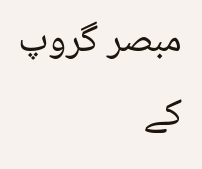مبصر گروپ کے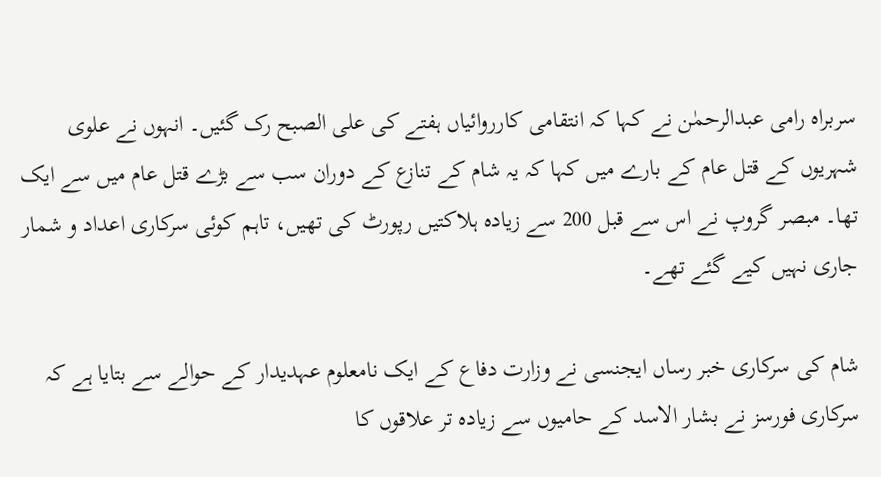سربراہ رامی عبدالرحمٰن نے کہا کہ انتقامی کارروائیاں ہفتے کی علی الصبح رک گئیں۔ انہوں نے علوی شہریوں کے قتل عام کے بارے میں کہا کہ یہ شام کے تنازع کے دوران سب سے بڑے قتل عام میں سے ایک تھا۔ مبصر گروپ نے اس سے قبل 200 سے زیادہ ہلاکتیں رپورٹ کی تھیں، تاہم کوئی سرکاری اعداد و شمار جاری نہیں کیے گئے تھے۔

شام کی سرکاری خبر رساں ایجنسی نے وزارت دفاع کے ایک نامعلوم عہدیدار کے حوالے سے بتایا ہے کہ سرکاری فورسز نے بشار الاسد کے حامیوں سے زیادہ تر علاقوں کا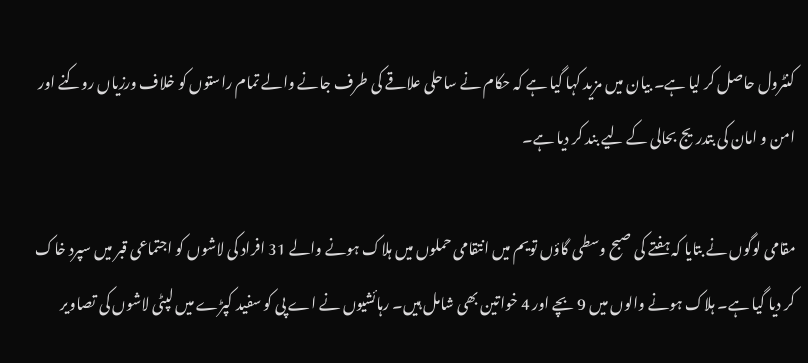کنٹرول حاصل کر لیا ہے۔ بیان میں مزید کہا گیا ہے کہ حکام نے ساحلی علاقے کی طرف جانے والے تمام راستوں کو خلاف ورزیاں روکنے اور امن و امان کی بتدریج بحالی کے لیے بند کر دیا ہے۔

مقامی لوگوں نے بتایا کہ ہفتے کی صبح وسطی گاؤں تویم میں انتقامی حملوں میں ہلاک ہونے والے 31 افراد کی لاشوں کو اجتماعی قبر میں سپرد خاک کر دیا گیا ہے۔ ہلاک ہونے والوں میں 9 بچے اور 4 خواتین بھی شامل ہیں۔ رہائشیوں نے اے پی کو سفید کپڑے میں لپٹی لاشوں کی تصاویر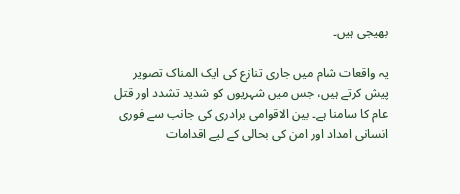بھیجی ہیں۔

یہ واقعات شام میں جاری تنازع کی ایک المناک تصویر پیش کرتے ہیں، جس میں شہریوں کو شدید تشدد اور قتل عام کا سامنا ہے۔ بین الاقوامی برادری کی جانب سے فوری انسانی امداد اور امن کی بحالی کے لیے اقدامات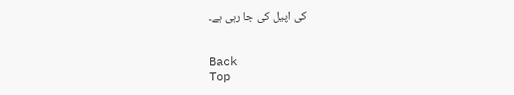کی اپیل کی جا رہی ہے۔


Back
Top